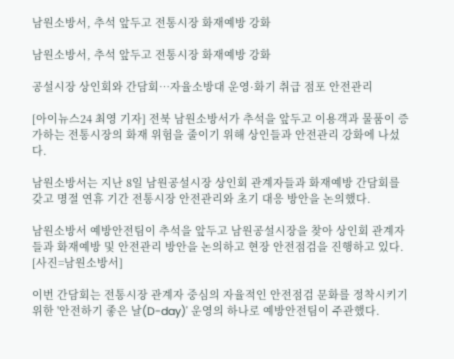남원소방서, 추석 앞두고 전통시장 화재예방 강화

남원소방서, 추석 앞두고 전통시장 화재예방 강화

공설시장 상인회와 간담회…자율소방대 운영·화기 취급 점포 안전관리

[아이뉴스24 최영 기자] 전북 남원소방서가 추석을 앞두고 이용객과 물품이 증가하는 전통시장의 화재 위험을 줄이기 위해 상인들과 안전관리 강화에 나섰다.

남원소방서는 지난 8일 남원공설시장 상인회 관계자들과 화재예방 간담회를 갖고 명절 연휴 기간 전통시장 안전관리와 초기 대응 방안을 논의했다.

남원소방서 예방안전팀이 추석을 앞두고 남원공설시장을 찾아 상인회 관계자들과 화재예방 및 안전관리 방안을 논의하고 현장 안전점검을 진행하고 있다. [사진=남원소방서]

이번 간담회는 전통시장 관계자 중심의 자율적인 안전점검 문화를 정착시키기 위한 '안전하기 좋은 날(D-day)' 운영의 하나로 예방안전팀이 주관했다.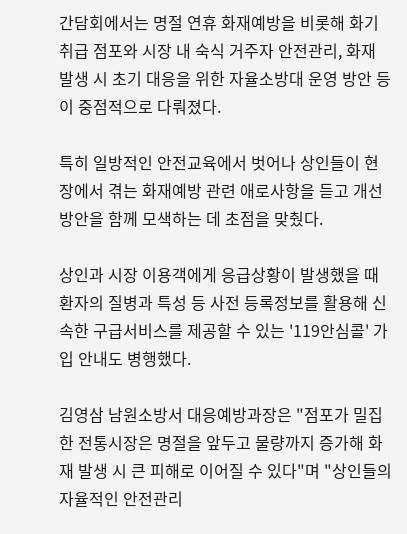간담회에서는 명절 연휴 화재예방을 비롯해 화기 취급 점포와 시장 내 숙식 거주자 안전관리, 화재 발생 시 초기 대응을 위한 자율소방대 운영 방안 등이 중점적으로 다뤄졌다.

특히 일방적인 안전교육에서 벗어나 상인들이 현장에서 겪는 화재예방 관련 애로사항을 듣고 개선 방안을 함께 모색하는 데 초점을 맞췄다.

상인과 시장 이용객에게 응급상황이 발생했을 때 환자의 질병과 특성 등 사전 등록정보를 활용해 신속한 구급서비스를 제공할 수 있는 '119안심콜' 가입 안내도 병행했다.

김영삼 남원소방서 대응예방과장은 "점포가 밀집한 전통시장은 명절을 앞두고 물량까지 증가해 화재 발생 시 큰 피해로 이어질 수 있다"며 "상인들의 자율적인 안전관리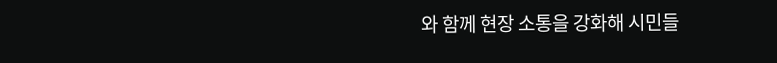와 함께 현장 소통을 강화해 시민들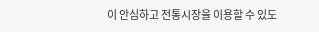이 안심하고 전통시장을 이용할 수 있도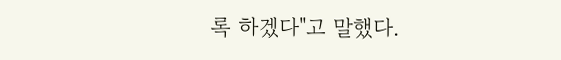록 하겠다"고 말했다.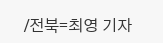/전북=최영 기자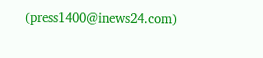(press1400@inews24.com)